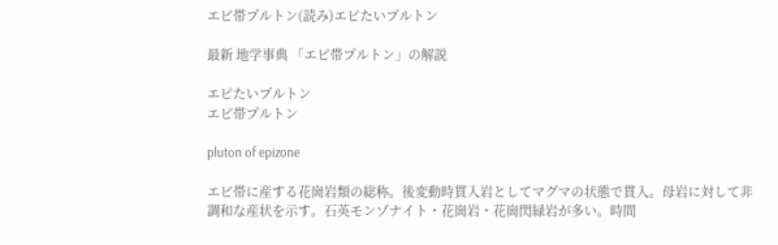エピ帯プルトン(読み)エピたいプルトン

最新 地学事典 「エピ帯プルトン」の解説

エピたいプルトン
エピ帯プルトン

pluton of epizone

エピ帯に産する花崗岩類の総称。後変動時貫入岩としてマグマの状態で貫入。母岩に対して非調和な産状を示す。石英モンゾナイト・花崗岩・花崗閃緑岩が多い。時間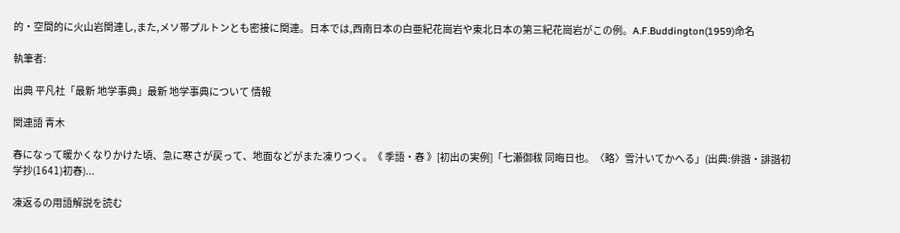的・空間的に火山岩関連し,また,メソ帯プルトンとも密接に関連。日本では,西南日本の白亜紀花崗岩や東北日本の第三紀花崗岩がこの例。A.F.Buddington(1959)命名

執筆者:

出典 平凡社「最新 地学事典」最新 地学事典について 情報

関連語 青木

春になって暖かくなりかけた頃、急に寒さが戻って、地面などがまた凍りつく。《 季語・春 》[初出の実例]「七瀬御秡 同晦日也。〈略〉雪汁いてかへる」(出典:俳諧・誹諧初学抄(1641)初春)...

凍返るの用語解説を読む